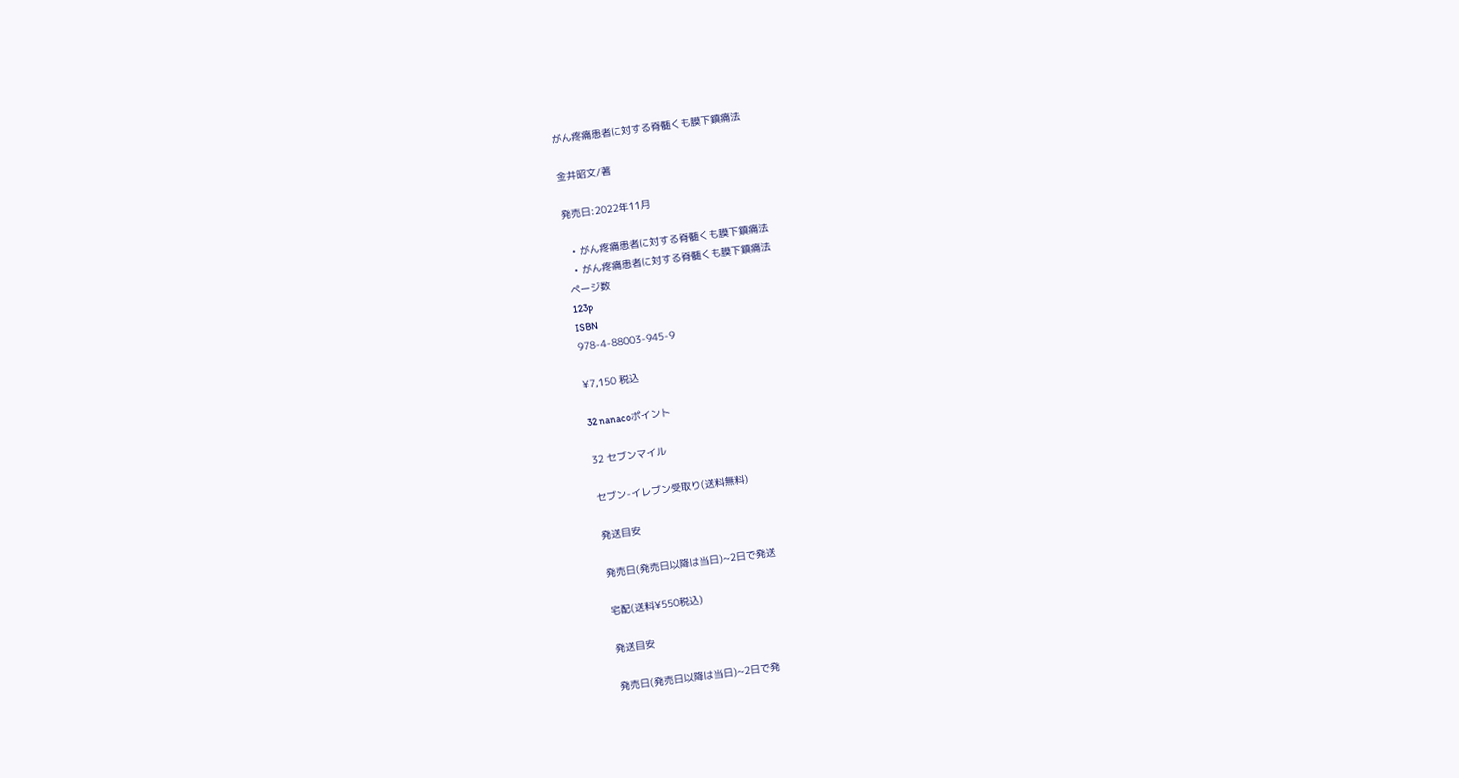がん疼痛患者に対する脊髄くも膜下鎮痛法

金井昭文/著

発売日:2022年11月

  • がん疼痛患者に対する脊髄くも膜下鎮痛法
  • がん疼痛患者に対する脊髄くも膜下鎮痛法
ページ数
123p
ISBN
978-4-88003-945-9

¥7,150 税込

32 nanacoポイント

32 セブンマイル

セブン-イレブン受取り(送料無料)

発送目安

発売日(発売日以降は当日)~2日で発送

宅配(送料¥550税込)

発送目安

発売日(発売日以降は当日)~2日で発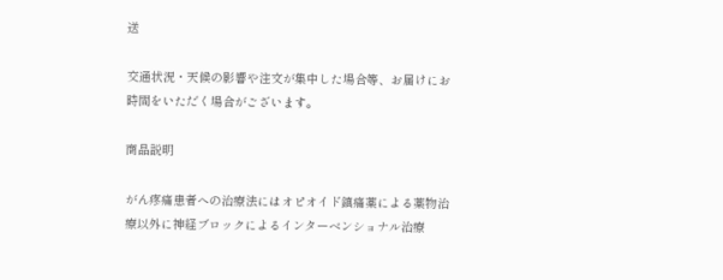送

交通状況・天候の影響や注文が集中した場合等、お届けにお時間をいただく場合がございます。

商品説明

がん疼痛患者への治療法にはオピオイド鎮痛薬による薬物治療以外に神経ブロックによるインターベンショナル治療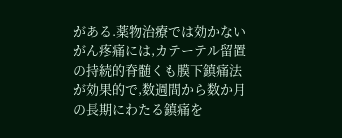がある.薬物治療では効かないがん疼痛には,カテーテル留置の持続的脊髄くも膜下鎮痛法が効果的で,数週間から数か月の長期にわたる鎮痛を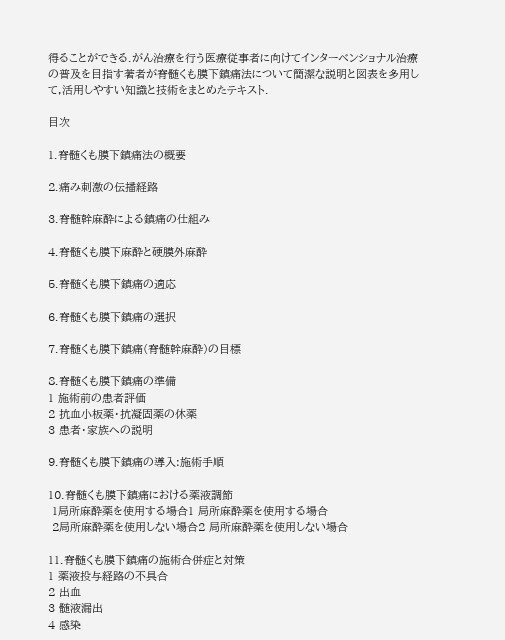得ることができる.がん治療を行う医療従事者に向けてインターベンショナル治療の普及を目指す著者が脊髄くも膜下鎮痛法について簡潔な説明と図表を多用して,活用しやすい知識と技術をまとめたテキスト.

目次

1.脊髄くも膜下鎮痛法の概要

2.痛み刺激の伝播経路

3.脊髄幹麻酔による鎮痛の仕組み

4.脊髄くも膜下麻酔と硬膜外麻酔

5.脊髄くも膜下鎮痛の適応

6.脊髄くも膜下鎮痛の選択

7.脊髄くも膜下鎮痛(脊髄幹麻酔)の目標

8.脊髄くも膜下鎮痛の準備
1 施術前の患者評価
2 抗血小板薬・抗凝固薬の休薬
3 患者・家族への説明

9.脊髄くも膜下鎮痛の導入:施術手順

10.脊髄くも膜下鎮痛における薬液調節
 1局所麻酔薬を使用する場合1 局所麻酔薬を使用する場合
 2局所麻酔薬を使用しない場合2 局所麻酔薬を使用しない場合

11.脊髄くも膜下鎮痛の施術合併症と対策
1 薬液投与経路の不具合
2 出血
3 髄液漏出
4 感染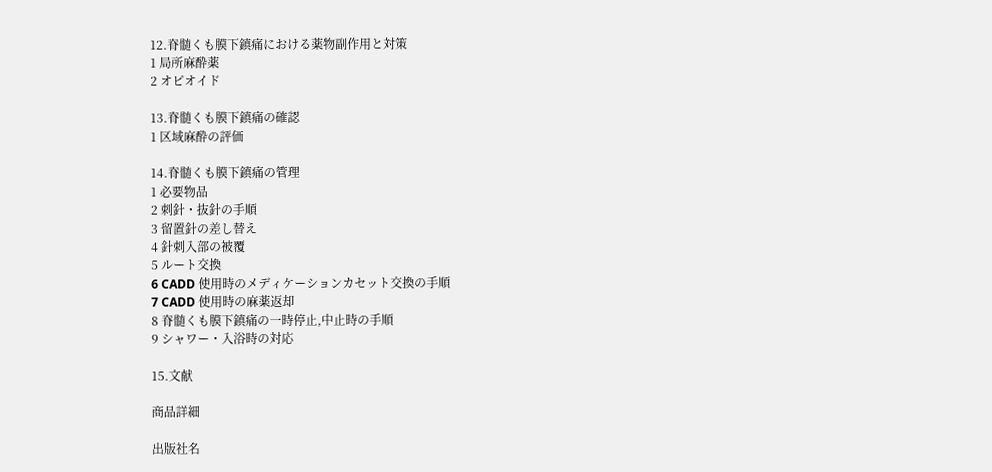12.脊髄くも膜下鎮痛における薬物副作用と対策
1 局所麻酔薬
2 オピオイド

13.脊髄くも膜下鎮痛の確認
1 区域麻酔の評価

14.脊髄くも膜下鎮痛の管理
1 必要物品
2 刺針・抜針の手順
3 留置針の差し替え
4 針刺入部の被覆
5 ルート交換
6 CADD 使用時のメディケーションカセット交換の手順
7 CADD 使用時の麻薬返却
8 脊髄くも膜下鎮痛の一時停止,中止時の手順
9 シャワー・入浴時の対応

15.文献

商品詳細

出版社名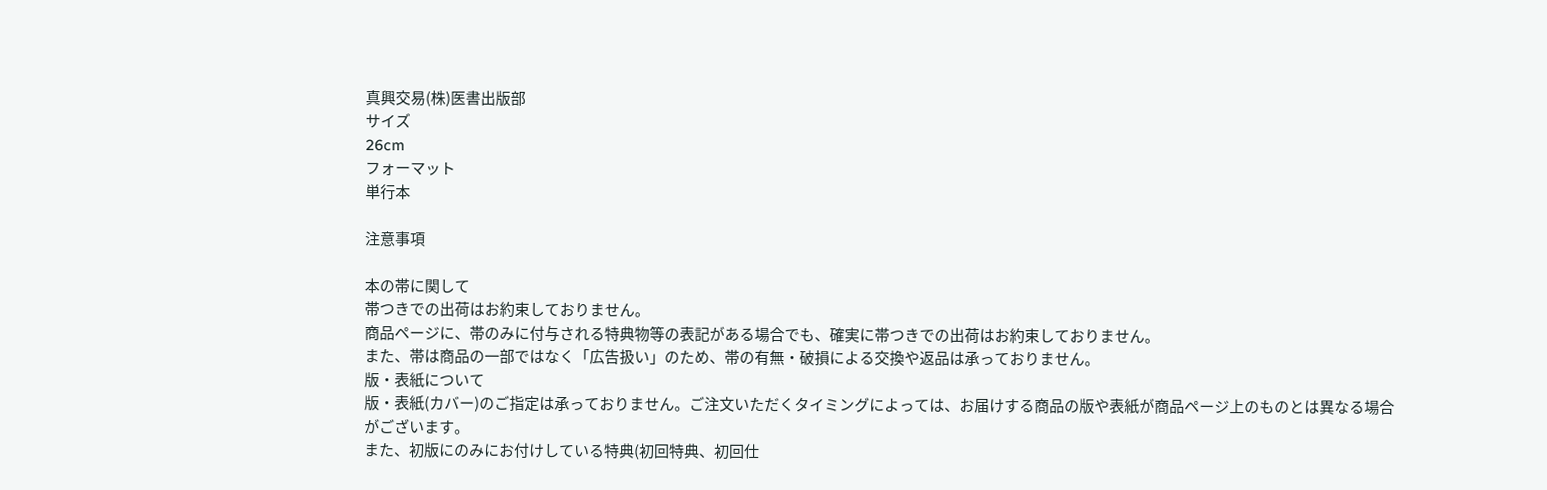真興交易(株)医書出版部
サイズ
26cm
フォーマット
単行本

注意事項

本の帯に関して
帯つきでの出荷はお約束しておりません。
商品ページに、帯のみに付与される特典物等の表記がある場合でも、確実に帯つきでの出荷はお約束しておりません。
また、帯は商品の一部ではなく「広告扱い」のため、帯の有無・破損による交換や返品は承っておりません。
版・表紙について
版・表紙(カバー)のご指定は承っておりません。ご注文いただくタイミングによっては、お届けする商品の版や表紙が商品ページ上のものとは異なる場合がございます。
また、初版にのみにお付けしている特典(初回特典、初回仕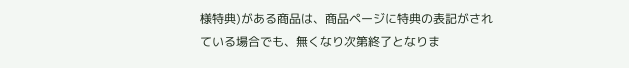様特典)がある商品は、商品ページに特典の表記がされている場合でも、無くなり次第終了となりま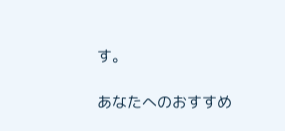す。

あなたへのおすすめ